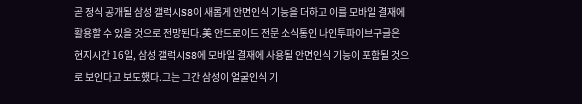곧 정식 공개될 삼성 갤럭시S8이 새롭게 안면인식 기능을 더하고 이를 모바일 결재에 활용할 수 있을 것으로 전망된다.美 안드로이드 전문 소식통인 나인투파이브구글은 현지시간 16일, 삼성 갤럭시S8에 모바일 결재에 사용될 안면인식 기능이 포함될 것으로 보인다고 보도했다.그는 그간 삼성이 얼굴인식 기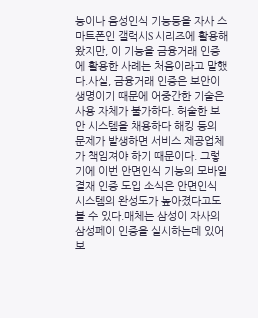능이나 음성인식 기능등을 자사 스마트폰인 갤럭시S 시리즈에 활용해왔지만, 이 기능을 금융거래 인증에 활용한 사례는 처음이라고 말했다.사실, 금융거래 인증은 보안이 생명이기 때문에 어중간한 기술은 사용 자체가 불가하다. 허술한 보안 시스템을 채용하다 해킹 등의 문제가 발생하면 서비스 제공업체가 책임져야 하기 때문이다. 그렇기에 이번 안면인식 기능의 모바일 결재 인증 도입 소식은 안면인식 시스템의 완성도가 높아졌다고도 볼 수 있다.매체는 삼성이 자사의 삼성페이 인증을 실시하는데 있어 보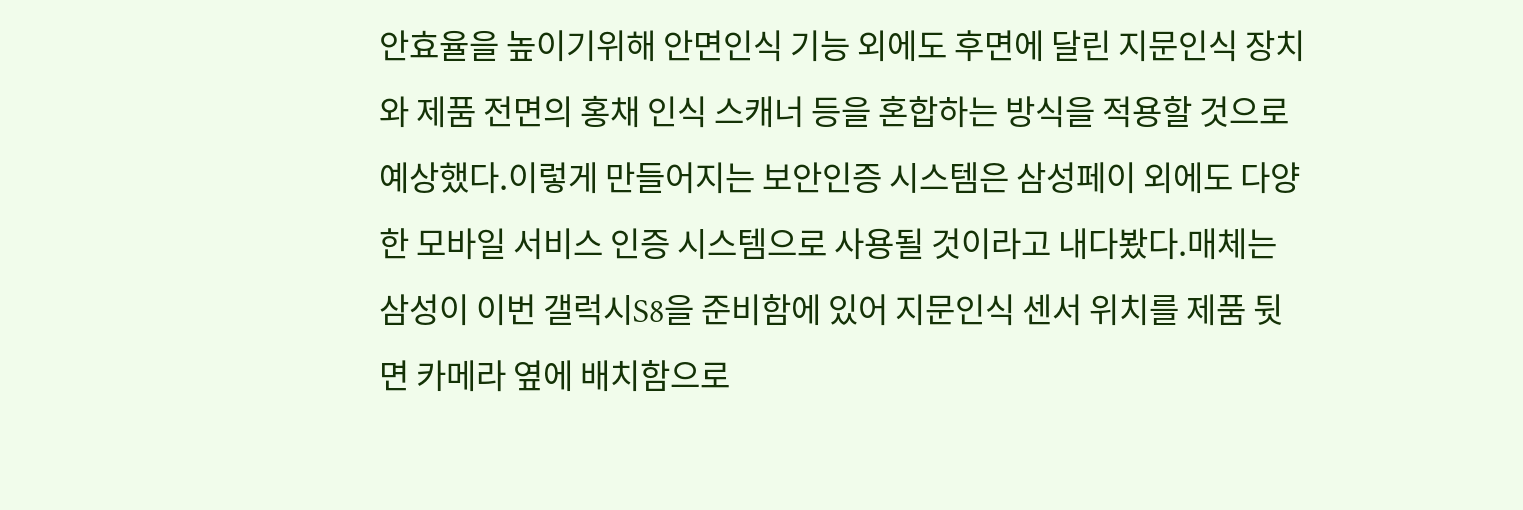안효율을 높이기위해 안면인식 기능 외에도 후면에 달린 지문인식 장치와 제품 전면의 홍채 인식 스캐너 등을 혼합하는 방식을 적용할 것으로 예상했다.이렇게 만들어지는 보안인증 시스템은 삼성페이 외에도 다양한 모바일 서비스 인증 시스템으로 사용될 것이라고 내다봤다.매체는 삼성이 이번 갤럭시S8을 준비함에 있어 지문인식 센서 위치를 제품 뒷면 카메라 옆에 배치함으로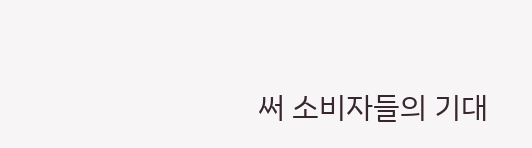써 소비자들의 기대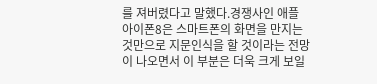를 져버렸다고 말했다.경쟁사인 애플 아이폰8은 스마트폰의 화면을 만지는 것만으로 지문인식을 할 것이라는 전망이 나오면서 이 부분은 더욱 크게 보일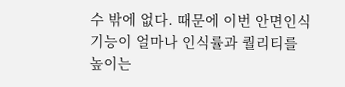수 밖에 없다. 때문에 이번 안면인식 기능이 얼마나 인식률과 퀄리티를 높이는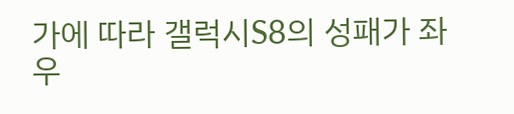가에 따라 갤럭시S8의 성패가 좌우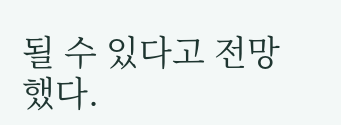될 수 있다고 전망했다.